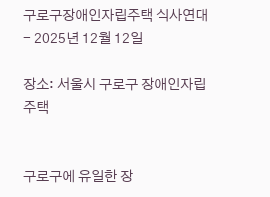구로구장애인자립주택 식사연대 - 2025년 12월 12일

장소: 서울시 구로구 장애인자립주택


구로구에 유일한 장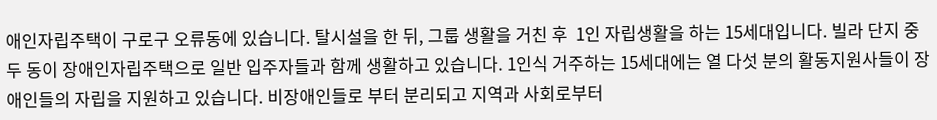애인자립주택이 구로구 오류동에 있습니다. 탈시설을 한 뒤, 그룹 생활을 거친 후  1인 자립생활을 하는 15세대입니다. 빌라 단지 중 두 동이 장애인자립주택으로 일반 입주자들과 함께 생활하고 있습니다. 1인식 거주하는 15세대에는 열 다섯 분의 활동지원사들이 장애인들의 자립을 지원하고 있습니다. 비장애인들로 부터 분리되고 지역과 사회로부터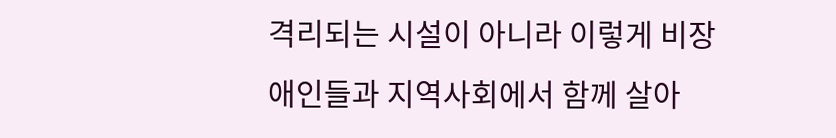격리되는 시설이 아니라 이렇게 비장애인들과 지역사회에서 함께 살아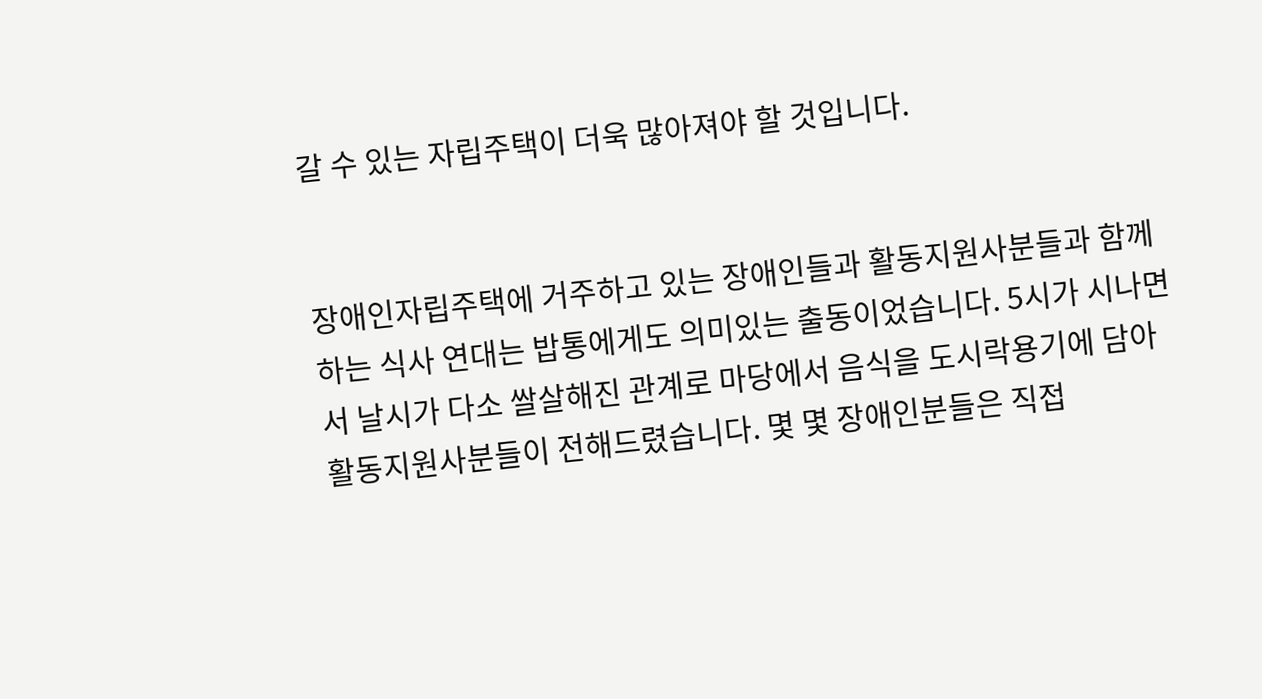갈 수 있는 자립주택이 더욱 많아져야 할 것입니다.


장애인자립주택에 거주하고 있는 장애인들과 활동지원사분들과 함께 하는 식사 연대는 밥통에게도 의미있는 출동이었습니다. 5시가 시나면서 날시가 다소 쌀살해진 관계로 마당에서 음식을 도시락용기에 담아 활동지원사분들이 전해드렸습니다. 몇 몇 장애인분들은 직접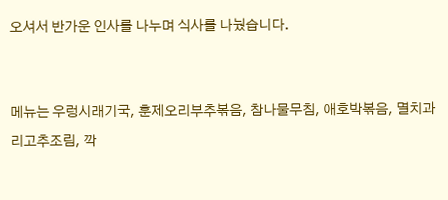오셔서 반가운 인사를 나누며 식사를 나눴습니다.


메뉴는 우렁시래기국, 훈제오리부추볶음, 참나물무침, 애호박볶음, 멸치과리고추조림, 깍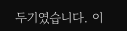두기였습니다. 이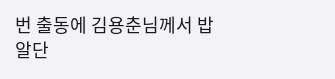번 출동에 김용춘님께서 밥알단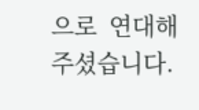으로  연대해주셨습니다.